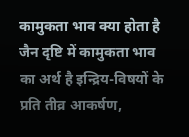कामुकता भाव क्या होता है
जैन दृष्टि में कामुकता भाव का अर्थ है इन्द्रिय-विषयों के प्रति तीव्र आकर्षण,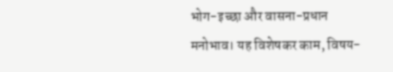भोग-इच्छा और वासना-प्रधान मनोभाव। यह विशेषकर काम, विषय-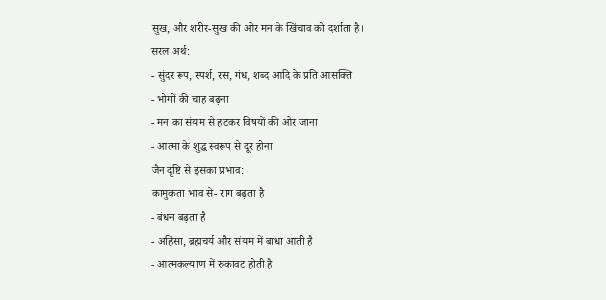सुख, और शरीर-सुख की ओर मन के खिंचाव को दर्शाता है।
सरल अर्थ:
- सुंदर रूप, स्पर्श, रस, गंध, शब्द आदि के प्रति आसक्ति
- भोगों की चाह बढ़ना
- मन का संयम से हटकर विषयों की ओर जाना
- आत्मा के शुद्ध स्वरूप से दूर होना
जैन दृष्टि से इसका प्रभाव:
कामुकता भाव से- राग बढ़ता है
- बंधन बढ़ता है
- अहिंसा, ब्रह्मचर्य और संयम में बाधा आती है
- आत्मकल्याण में रुकावट होती है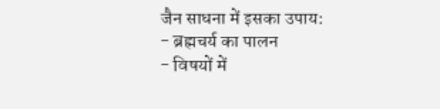जैन साधना में इसका उपाय:
- ब्रह्मचर्य का पालन
- विषयों में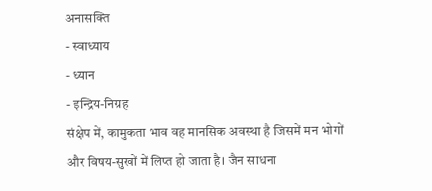अनासक्ति
- स्वाध्याय
- ध्यान
- इन्द्रिय-निग्रह
संक्षेप में, कामुकता भाव वह मानसिक अवस्था है जिसमें मन भोगों और विषय-सुखों में लिप्त हो जाता है। जैन साधना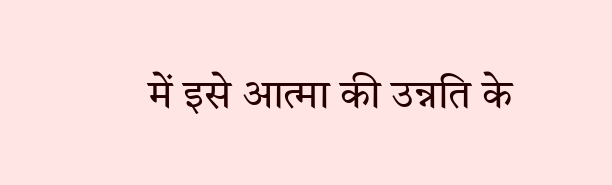में इसे आत्मा की उन्नति के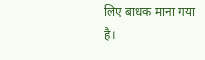लिए बाधक माना गया है।